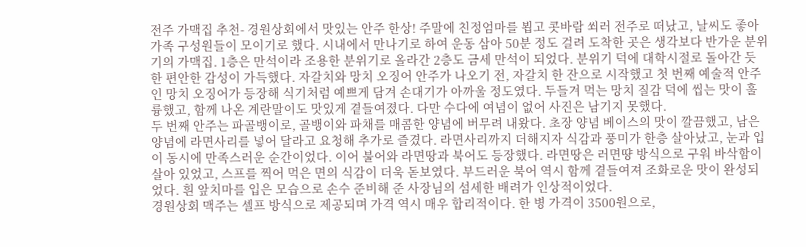전주 가맥집 추천- 경원상회에서 맛있는 안주 한상! 주말에 친정엄마를 뵙고 콧바람 쐬러 전주로 떠났고, 날씨도 좋아 가족 구성원들이 모이기로 했다. 시내에서 만나기로 하여 운동 삼아 50분 정도 걸려 도착한 곳은 생각보다 반가운 분위기의 가맥집. 1층은 만석이라 조용한 분위기로 올라간 2층도 금세 만석이 되었다. 분위기 덕에 대학시절로 돌아간 듯 한 편안한 감성이 가득했다. 자갈치와 망치 오징어 안주가 나오기 전, 자갈치 한 잔으로 시작했고 첫 번째 예술적 안주인 망치 오징어가 등장해 식기처럼 예쁘게 담겨 손대기가 아까울 정도였다. 두들겨 먹는 망치 질감 덕에 씹는 맛이 훌륭했고, 함께 나온 계란말이도 맛있게 곁들여졌다. 다만 수다에 여념이 없어 사진은 남기지 못했다.
두 번째 안주는 파골뱅이로, 골뱅이와 파채를 매콤한 양념에 버무려 내왔다. 초장 양념 베이스의 맛이 깔끔했고, 남은 양념에 라면사리를 넣어 달라고 요청해 추가로 즐겼다. 라면사리까지 더해지자 식감과 풍미가 한층 살아났고, 눈과 입이 동시에 만족스러운 순간이었다. 이어 불어와 라면땅과 북어도 등장했다. 라면땅은 러면땽 방식으로 구워 바삭함이 살아 있었고, 스프를 찍어 먹은 면의 식감이 더욱 돋보였다. 부드러운 북어 역시 함께 곁들여져 조화로운 맛이 완성되었다. 흰 앞치마를 입은 모습으로 손수 준비해 준 사장님의 섬세한 배려가 인상적이었다.
경원상회 맥주는 셀프 방식으로 제공되며 가격 역시 매우 합리적이다. 한 병 가격이 3500원으로,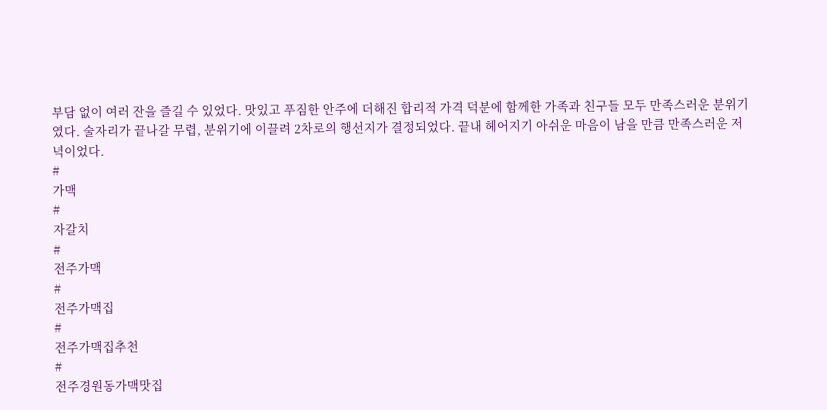부담 없이 여러 잔을 즐길 수 있었다. 맛있고 푸짐한 안주에 더해진 합리적 가격 덕분에 함께한 가족과 친구들 모두 만족스러운 분위기였다. 술자리가 끝나갈 무렵, 분위기에 이끌려 2차로의 행선지가 결정되었다. 끝내 헤어지기 아쉬운 마음이 남을 만큼 만족스러운 저녁이었다.
#
가맥
#
자갈치
#
전주가맥
#
전주가맥집
#
전주가맥집추천
#
전주경원동가맥맛집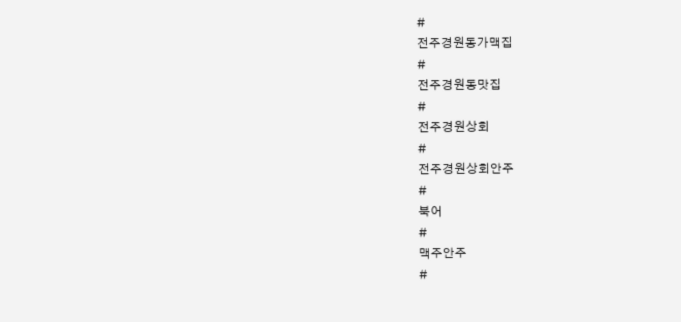#
전주경원동가맥집
#
전주경원동맛집
#
전주경원상회
#
전주경원상회안주
#
북어
#
맥주안주
#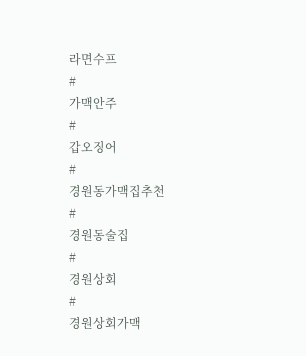라면수프
#
가맥안주
#
갑오징어
#
경원동가맥집추천
#
경원동술집
#
경원상회
#
경원상회가맥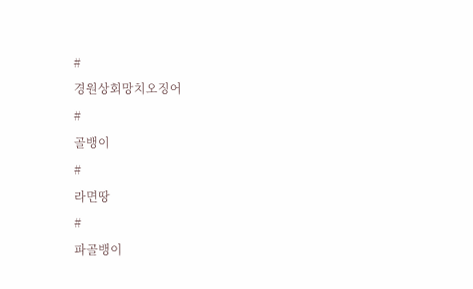#
경원상회망치오징어
#
골뱅이
#
라면땅
#
파골뱅이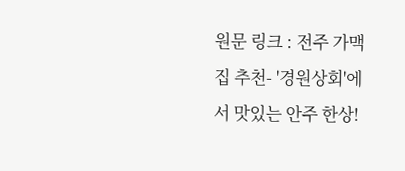원문 링크 : 전주 가맥집 추천- '경원상회'에서 맛있는 안주 한상!